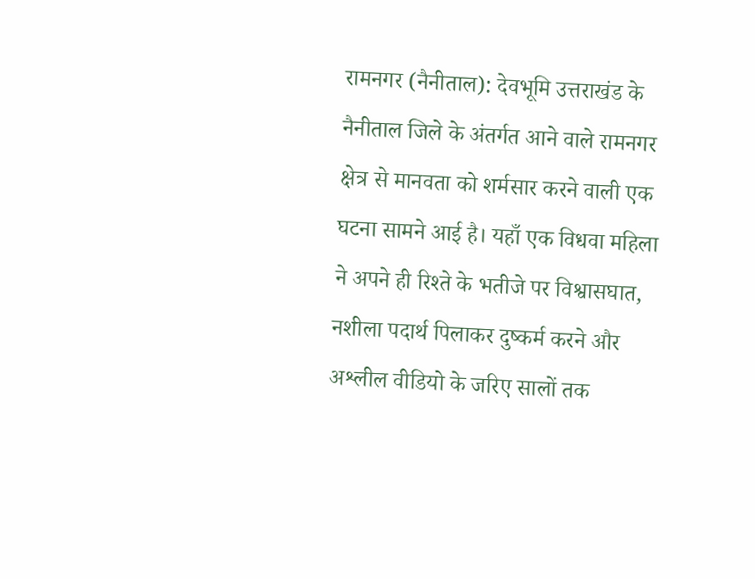रामनगर (नैनीताल): देवभूमि उत्तराखंड के नैनीताल जिले के अंतर्गत आने वाले रामनगर क्षेत्र से मानवता को शर्मसार करने वाली एक घटना सामने आई है। यहाँ एक विधवा महिला ने अपने ही रिश्ते के भतीजे पर विश्वासघात, नशीला पदार्थ पिलाकर दुष्कर्म करने और अश्लील वीडियो के जरिए सालों तक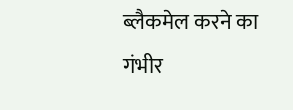ब्लैकमेल करने का गंभीर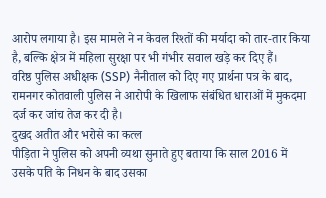आरोप लगाया है। इस मामले ने न केवल रिश्तों की मर्यादा को तार-तार किया है, बल्कि क्षेत्र में महिला सुरक्षा पर भी गंभीर सवाल खड़े कर दिए हैं।
वरिष्ठ पुलिस अधीक्षक (SSP) नैनीताल को दिए गए प्रार्थना पत्र के बाद, रामनगर कोतवाली पुलिस ने आरोपी के खिलाफ संबंधित धाराओं में मुकदमा दर्ज कर जांच तेज कर दी है।
दुखद अतीत और भरोसे का कत्ल
पीड़िता ने पुलिस को अपनी व्यथा सुनाते हुए बताया कि साल 2016 में उसके पति के निधन के बाद उसका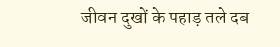जीवन दुखों के पहाड़ तले दब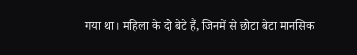गया था। महिला के दो बेटे हैं, जिनमें से छोटा बेटा मानसिक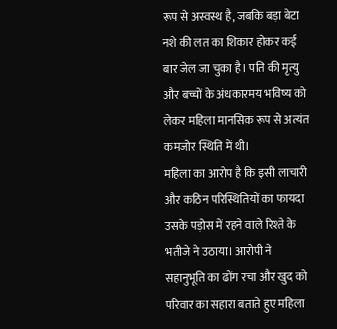रूप से अस्वस्थ है, जबकि बड़ा बेटा नशे की लत का शिकार होकर कई बार जेल जा चुका है। पति की मृत्यु और बच्चों के अंधकारमय भविष्य को लेकर महिला मानसिक रूप से अत्यंत कमजोर स्थिति में थी।
महिला का आरोप है कि इसी लाचारी और कठिन परिस्थितियों का फायदा उसके पड़ोस में रहने वाले रिश्ते के भतीजे ने उठाया। आरोपी ने सहानुभूति का ढोंग रचा और खुद को परिवार का सहारा बताते हुए महिला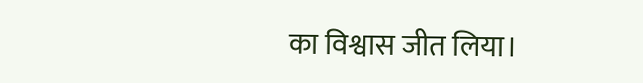का विश्वास जीत लिया।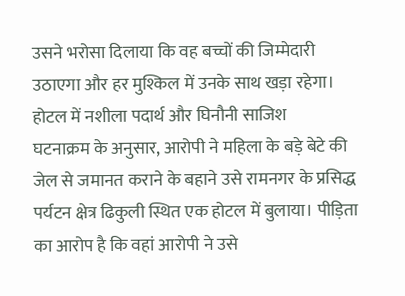उसने भरोसा दिलाया कि वह बच्चों की जिम्मेदारी उठाएगा और हर मुश्किल में उनके साथ खड़ा रहेगा।
होटल में नशीला पदार्थ और घिनौनी साजिश
घटनाक्रम के अनुसार, आरोपी ने महिला के बड़े बेटे की जेल से जमानत कराने के बहाने उसे रामनगर के प्रसिद्ध पर्यटन क्षेत्र ढिकुली स्थित एक होटल में बुलाया। पीड़िता का आरोप है कि वहां आरोपी ने उसे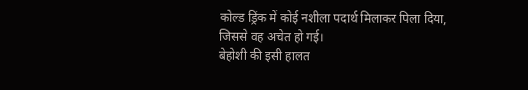कोल्ड ड्रिंक में कोई नशीला पदार्थ मिलाकर पिला दिया, जिससे वह अचेत हो गई।
बेहोशी की इसी हालत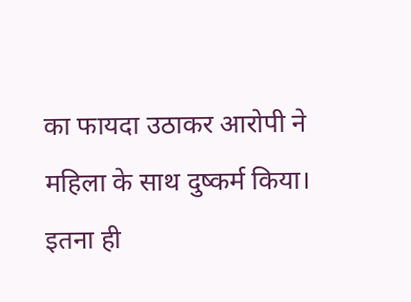का फायदा उठाकर आरोपी ने महिला के साथ दुष्कर्म किया। इतना ही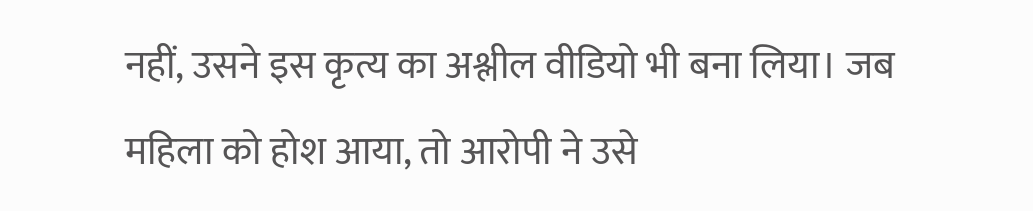नहीं, उसने इस कृत्य का अश्लील वीडियो भी बना लिया। जब महिला को होश आया, तो आरोपी ने उसे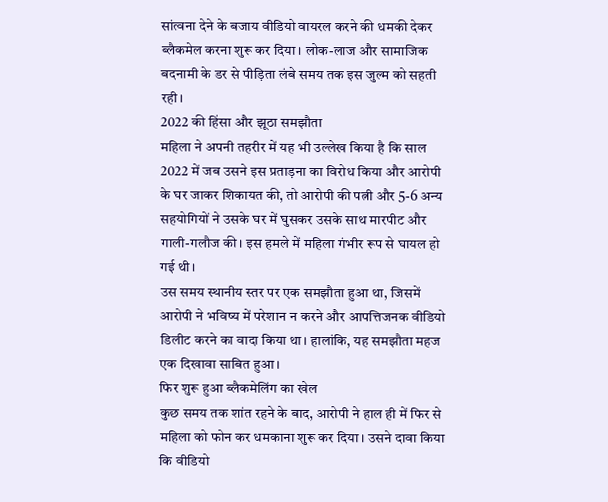सांत्वना देने के बजाय वीडियो वायरल करने की धमकी देकर ब्लैकमेल करना शुरू कर दिया। लोक-लाज और सामाजिक बदनामी के डर से पीड़िता लंबे समय तक इस जुल्म को सहती रही।
2022 की हिंसा और झूठा समझौता
महिला ने अपनी तहरीर में यह भी उल्लेख किया है कि साल 2022 में जब उसने इस प्रताड़ना का विरोध किया और आरोपी के घर जाकर शिकायत की, तो आरोपी की पत्नी और 5-6 अन्य सहयोगियों ने उसके घर में घुसकर उसके साथ मारपीट और गाली-गलौज की। इस हमले में महिला गंभीर रूप से घायल हो गई थी।
उस समय स्थानीय स्तर पर एक समझौता हुआ था, जिसमें आरोपी ने भविष्य में परेशान न करने और आपत्तिजनक वीडियो डिलीट करने का वादा किया था। हालांकि, यह समझौता महज एक दिखावा साबित हुआ।
फिर शुरू हुआ ब्लैकमेलिंग का खेल
कुछ समय तक शांत रहने के बाद, आरोपी ने हाल ही में फिर से महिला को फोन कर धमकाना शुरू कर दिया। उसने दावा किया कि वीडियो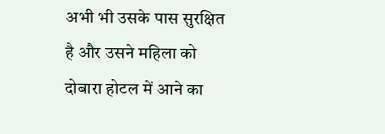अभी भी उसके पास सुरक्षित है और उसने महिला को दोबारा होटल में आने का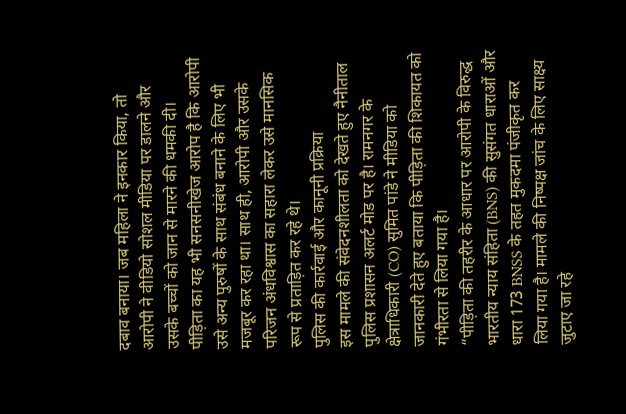दबाव बनाया। जब महिला ने इनकार किया, तो आरोपी ने वीडियो सोशल मीडिया पर डालने और उसके बच्चों को जान से मारने की धमकी दी।
पीड़िता का यह भी सनसनीखेज आरोप है कि आरोपी उसे अन्य पुरुषों के साथ संबंध बनाने के लिए भी मजबूर कर रहा था। साथ ही, आरोपी और उसके परिजन अंधविश्वास का सहारा लेकर उसे मानसिक रूप से प्रताड़ित कर रहे थे।
पुलिस की कार्रवाई और कानूनी प्रक्रिया
इस मामले की संवेदनशीलता को देखते हुए नैनीताल पुलिस प्रशासन अलर्ट मोड पर है। रामनगर के क्षेत्राधिकारी (CO) सुमित पांडे ने मीडिया को जानकारी देते हुए बताया कि पीड़िता की शिकायत को गंभीरता से लिया गया है।
“पीड़िता की तहरीर के आधार पर आरोपी के विरुद्ध भारतीय न्याय संहिता (BNS) की सुसंगत धाराओं और धारा 173 BNSS के तहत मुकदमा पंजीकृत कर लिया गया है। मामले की निष्पक्ष जांच के लिए साक्ष्य जुटाए जा रहे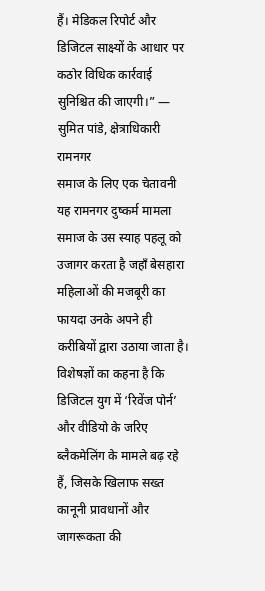हैं। मेडिकल रिपोर्ट और डिजिटल साक्ष्यों के आधार पर कठोर विधिक कार्रवाई सुनिश्चित की जाएगी।” — सुमित पांडे, क्षेत्राधिकारी रामनगर
समाज के लिए एक चेतावनी
यह रामनगर दुष्कर्म मामला समाज के उस स्याह पहलू को उजागर करता है जहाँ बेसहारा महिलाओं की मजबूरी का फायदा उनके अपने ही करीबियों द्वारा उठाया जाता है। विशेषज्ञों का कहना है कि डिजिटल युग में ‘रिवेंज पोर्न’ और वीडियो के जरिए ब्लैकमेलिंग के मामले बढ़ रहे हैं, जिसके खिलाफ सख्त कानूनी प्रावधानों और जागरूकता की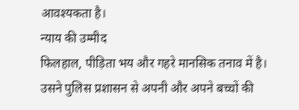आवश्यकता है।
न्याय की उम्मीद
फिलहाल, पीड़िता भय और गहरे मानसिक तनाव में है। उसने पुलिस प्रशासन से अपनी और अपने बच्चों की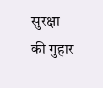सुरक्षा की गुहार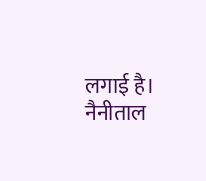लगाई है। नैनीताल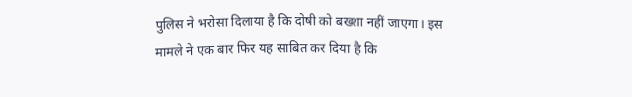पुलिस ने भरोसा दिलाया है कि दोषी को बख्शा नहीं जाएगा। इस मामले ने एक बार फिर यह साबित कर दिया है कि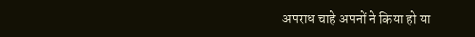अपराध चाहे अपनों ने किया हो या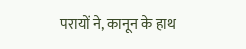परायों ने, कानून के हाथ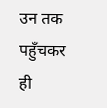उन तक पहुँचकर ही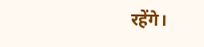रहेंगे।